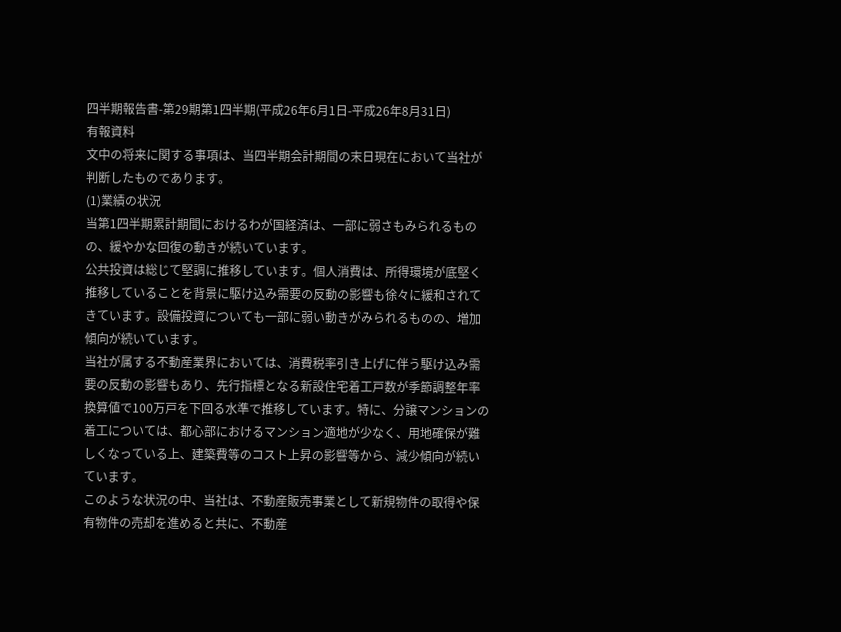四半期報告書-第29期第1四半期(平成26年6月1日-平成26年8月31日)
有報資料
文中の将来に関する事項は、当四半期会計期間の末日現在において当社が判断したものであります。
(1)業績の状況
当第1四半期累計期間におけるわが国経済は、一部に弱さもみられるものの、緩やかな回復の動きが続いています。
公共投資は総じて堅調に推移しています。個人消費は、所得環境が底堅く推移していることを背景に駆け込み需要の反動の影響も徐々に緩和されてきています。設備投資についても一部に弱い動きがみられるものの、増加傾向が続いています。
当社が属する不動産業界においては、消費税率引き上げに伴う駆け込み需要の反動の影響もあり、先行指標となる新設住宅着工戸数が季節調整年率換算値で100万戸を下回る水準で推移しています。特に、分譲マンションの着工については、都心部におけるマンション適地が少なく、用地確保が難しくなっている上、建築費等のコスト上昇の影響等から、減少傾向が続いています。
このような状況の中、当社は、不動産販売事業として新規物件の取得や保有物件の売却を進めると共に、不動産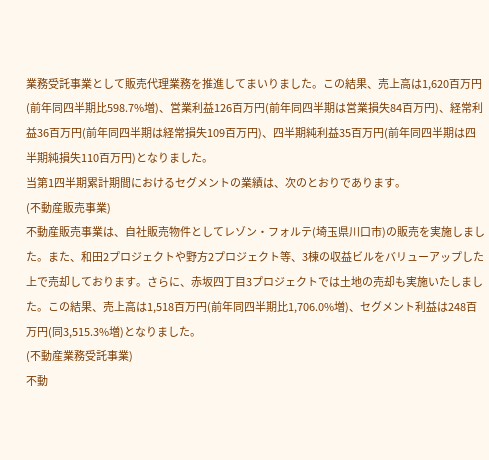業務受託事業として販売代理業務を推進してまいりました。この結果、売上高は1,620百万円(前年同四半期比598.7%増)、営業利益126百万円(前年同四半期は営業損失84百万円)、経常利益36百万円(前年同四半期は経常損失109百万円)、四半期純利益35百万円(前年同四半期は四半期純損失110百万円)となりました。
当第1四半期累計期間におけるセグメントの業績は、次のとおりであります。
(不動産販売事業)
不動産販売事業は、自社販売物件としてレゾン・フォルテ(埼玉県川口市)の販売を実施しました。また、和田2プロジェクトや野方2プロジェクト等、3棟の収益ビルをバリューアップした上で売却しております。さらに、赤坂四丁目3プロジェクトでは土地の売却も実施いたしました。この結果、売上高は1,518百万円(前年同四半期比1,706.0%増)、セグメント利益は248百万円(同3,515.3%増)となりました。
(不動産業務受託事業)
不動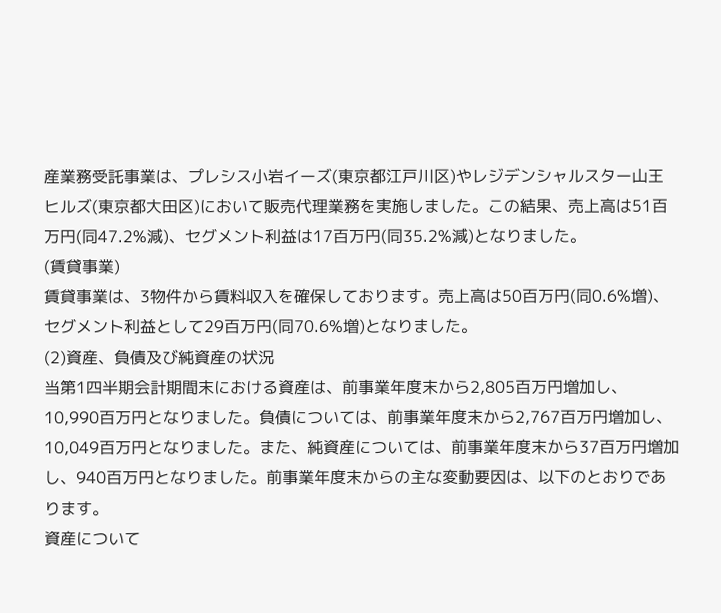産業務受託事業は、プレシス小岩イーズ(東京都江戸川区)やレジデンシャルスター山王ヒルズ(東京都大田区)において販売代理業務を実施しました。この結果、売上高は51百万円(同47.2%減)、セグメント利益は17百万円(同35.2%減)となりました。
(賃貸事業)
賃貸事業は、3物件から賃料収入を確保しております。売上高は50百万円(同0.6%増)、セグメント利益として29百万円(同70.6%増)となりました。
(2)資産、負債及び純資産の状況
当第1四半期会計期間末における資産は、前事業年度末から2,805百万円増加し、10,990百万円となりました。負債については、前事業年度末から2,767百万円増加し、10,049百万円となりました。また、純資産については、前事業年度末から37百万円増加し、940百万円となりました。前事業年度末からの主な変動要因は、以下のとおりであります。
資産について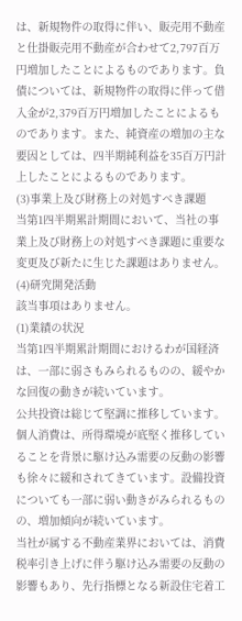は、新規物件の取得に伴い、販売用不動産と仕掛販売用不動産が合わせて2,797百万円増加したことによるものであります。負債については、新規物件の取得に伴って借入金が2,379百万円増加したことによるものであります。また、純資産の増加の主な要因としては、四半期純利益を35百万円計上したことによるものであります。
(3)事業上及び財務上の対処すべき課題
当第1四半期累計期間において、当社の事業上及び財務上の対処すべき課題に重要な変更及び新たに生じた課題はありません。
(4)研究開発活動
該当事項はありません。
(1)業績の状況
当第1四半期累計期間におけるわが国経済は、一部に弱さもみられるものの、緩やかな回復の動きが続いています。
公共投資は総じて堅調に推移しています。個人消費は、所得環境が底堅く推移していることを背景に駆け込み需要の反動の影響も徐々に緩和されてきています。設備投資についても一部に弱い動きがみられるものの、増加傾向が続いています。
当社が属する不動産業界においては、消費税率引き上げに伴う駆け込み需要の反動の影響もあり、先行指標となる新設住宅着工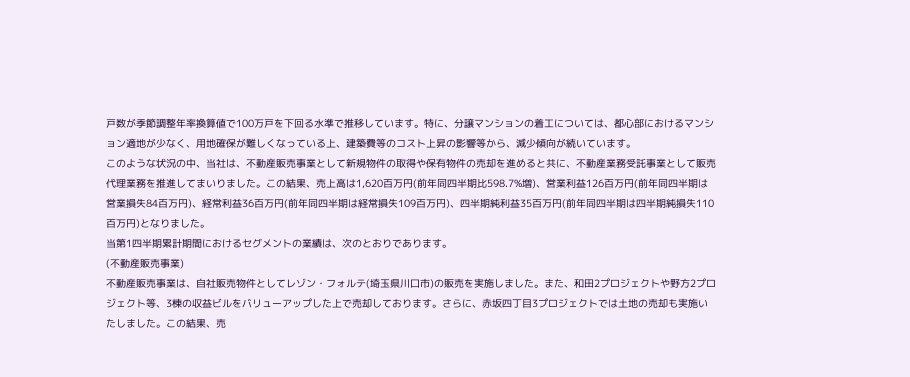戸数が季節調整年率換算値で100万戸を下回る水準で推移しています。特に、分譲マンションの着工については、都心部におけるマンション適地が少なく、用地確保が難しくなっている上、建築費等のコスト上昇の影響等から、減少傾向が続いています。
このような状況の中、当社は、不動産販売事業として新規物件の取得や保有物件の売却を進めると共に、不動産業務受託事業として販売代理業務を推進してまいりました。この結果、売上高は1,620百万円(前年同四半期比598.7%増)、営業利益126百万円(前年同四半期は営業損失84百万円)、経常利益36百万円(前年同四半期は経常損失109百万円)、四半期純利益35百万円(前年同四半期は四半期純損失110百万円)となりました。
当第1四半期累計期間におけるセグメントの業績は、次のとおりであります。
(不動産販売事業)
不動産販売事業は、自社販売物件としてレゾン・フォルテ(埼玉県川口市)の販売を実施しました。また、和田2プロジェクトや野方2プロジェクト等、3棟の収益ビルをバリューアップした上で売却しております。さらに、赤坂四丁目3プロジェクトでは土地の売却も実施いたしました。この結果、売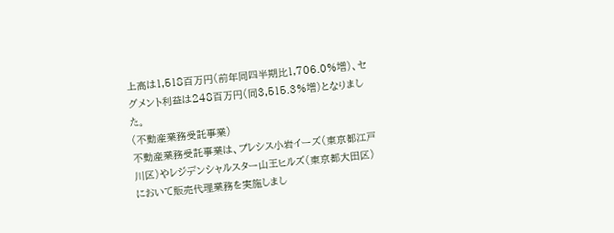上高は1,518百万円(前年同四半期比1,706.0%増)、セグメント利益は248百万円(同3,515.3%増)となりました。
(不動産業務受託事業)
不動産業務受託事業は、プレシス小岩イーズ(東京都江戸川区)やレジデンシャルスター山王ヒルズ(東京都大田区)において販売代理業務を実施しまし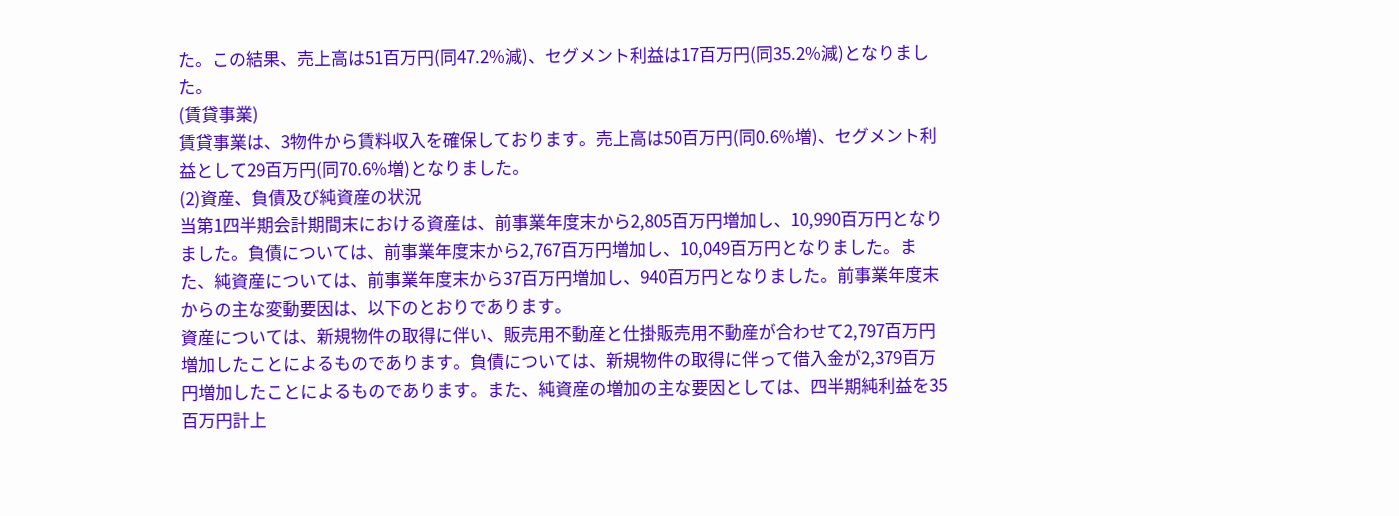た。この結果、売上高は51百万円(同47.2%減)、セグメント利益は17百万円(同35.2%減)となりました。
(賃貸事業)
賃貸事業は、3物件から賃料収入を確保しております。売上高は50百万円(同0.6%増)、セグメント利益として29百万円(同70.6%増)となりました。
(2)資産、負債及び純資産の状況
当第1四半期会計期間末における資産は、前事業年度末から2,805百万円増加し、10,990百万円となりました。負債については、前事業年度末から2,767百万円増加し、10,049百万円となりました。また、純資産については、前事業年度末から37百万円増加し、940百万円となりました。前事業年度末からの主な変動要因は、以下のとおりであります。
資産については、新規物件の取得に伴い、販売用不動産と仕掛販売用不動産が合わせて2,797百万円増加したことによるものであります。負債については、新規物件の取得に伴って借入金が2,379百万円増加したことによるものであります。また、純資産の増加の主な要因としては、四半期純利益を35百万円計上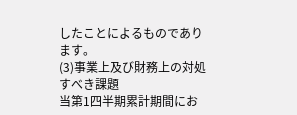したことによるものであります。
(3)事業上及び財務上の対処すべき課題
当第1四半期累計期間にお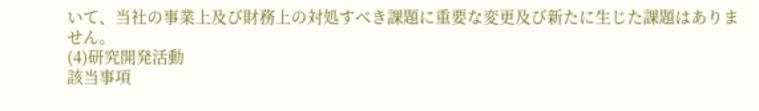いて、当社の事業上及び財務上の対処すべき課題に重要な変更及び新たに生じた課題はありません。
(4)研究開発活動
該当事項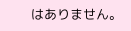はありません。